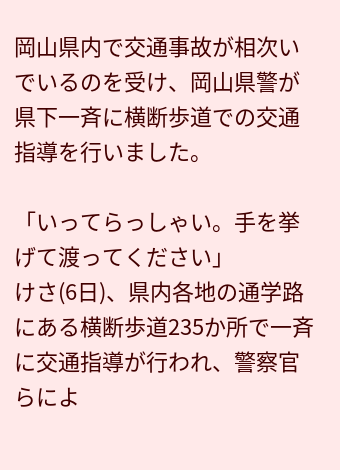岡山県内で交通事故が相次いでいるのを受け、岡山県警が県下一斉に横断歩道での交通指導を行いました。

「いってらっしゃい。手を挙げて渡ってください」
けさ(6日)、県内各地の通学路にある横断歩道235か所で一斉に交通指導が行われ、警察官らによ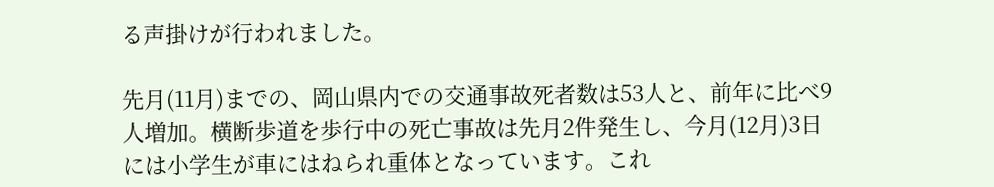る声掛けが行われました。

先月(11月)までの、岡山県内での交通事故死者数は53人と、前年に比べ9人増加。横断歩道を歩行中の死亡事故は先月2件発生し、今月(12月)3日には小学生が車にはねられ重体となっています。これ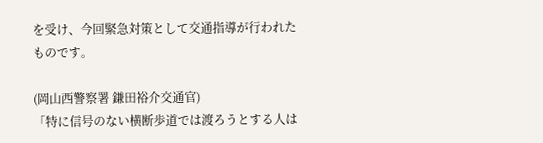を受け、今回緊急対策として交通指導が行われたものです。

(岡山西警察署 鎌田裕介交通官)
「特に信号のない横断歩道では渡ろうとする人は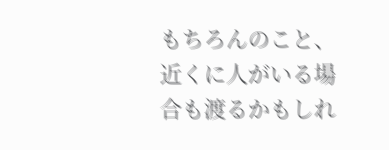もちろんのこと、近くに人がいる場合も渡るかもしれ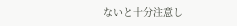ないと十分注意し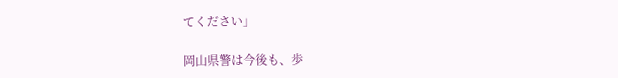てください」

岡山県警は今後も、歩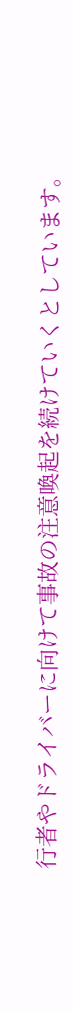行者やドライバーに向けて事故の注意喚起を続けていくとしています。